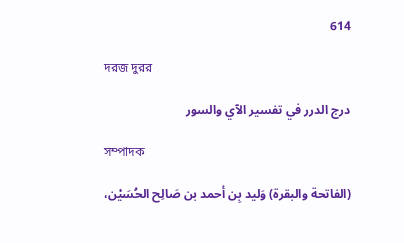614

দরজ দুরর

درج الدرر في تفسير الآي والسور

সম্পাদক

(الفاتحة والبقرة) وَليد بِن أحمد بن صَالِح الحُسَيْن،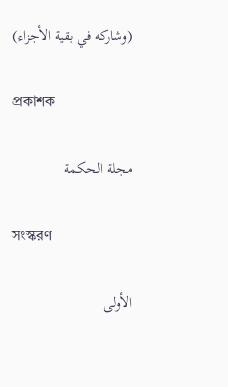(وشاركه في بقية الأجزاء)

প্রকাশক

مجلة الحكمة

সংস্করণ

الأولى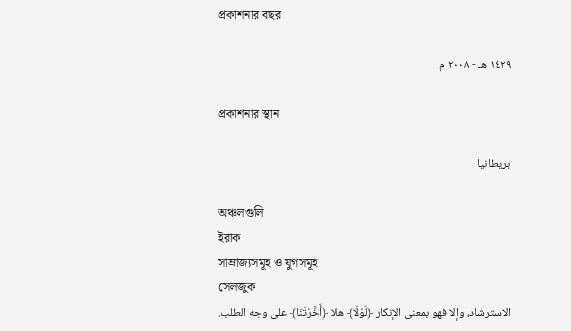প্রকাশনার বছর

١٤٢٩ هـ - ٢٠٠٨ م

প্রকাশনার স্থান

بريطانيا

অঞ্চলগুলি
ইরাক
সাম্রাজ্যসমূহ ও যুগসমূহ
সেলজুক
الاسترشاد، وإلا فهو بمعنى الإنكار ﴿لَوْلَا﴾ هلا ﴿أَخَّرْتَنَا﴾ على وجه الطلب.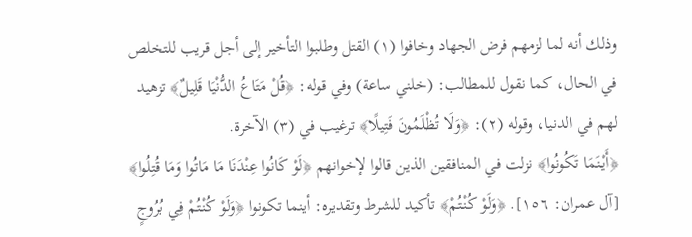وذلك أنه لما لزمهم فرض الجهاد وخافوا (١) القتل وطلبوا التأخير إلى أجل قريب للتخلص في الحال، كما نقول للمطالب: (خلني ساعة) وفي قوله: ﴿قُلْ مَتَاعُ الدُّنْيَا قَلِيلٌ﴾ تزهيد لهم في الدنيا، وقوله (٢): ﴿وَلَا تُظْلَمُونَ فَتِيلًا﴾ ترغيب في (٣) الآخرة.
﴿أَيْنَمَا تَكُونُوا﴾ نزلت في المنافقين الذين قالوا لإخوانهم ﴿لَوْ كَانُوا عِنْدَنَا مَا مَاتُوا وَمَا قُتِلُوا﴾ [آل عمران: ١٥٦]. ﴿وَلَوْ كُنْتُمْ﴾ تأكيد للشرط وتقديره: أينما تكونوا ﴿وَلَوْ كُنْتُمْ فِي بُرُوجٍ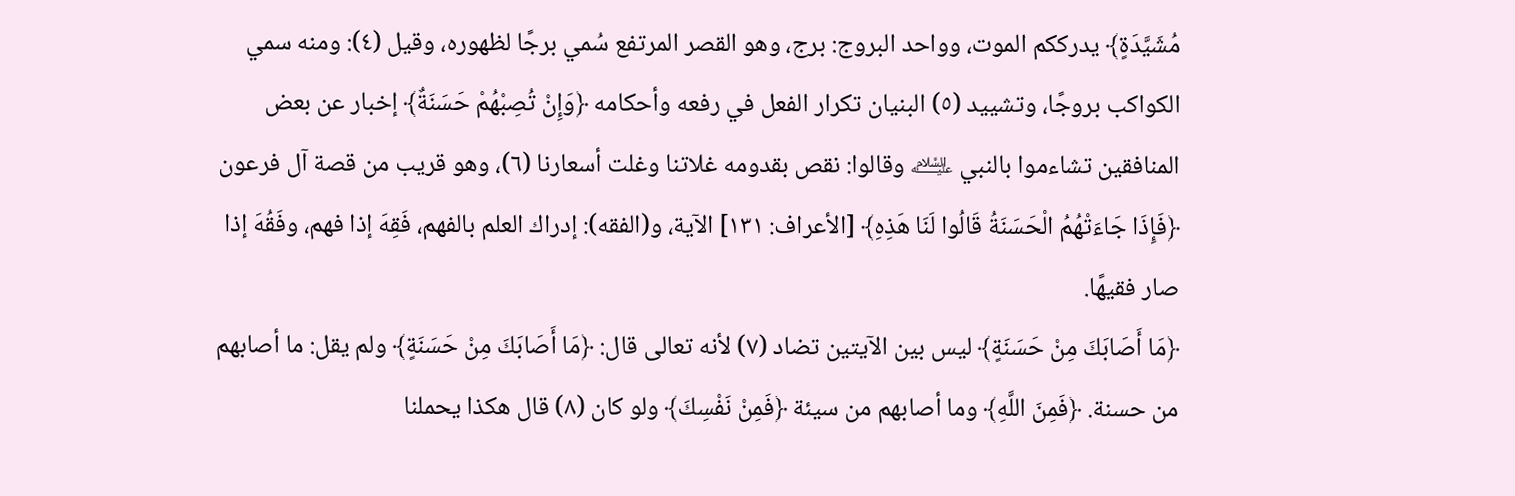مُشَيَّدَةٍ﴾ يدرككم الموت، وواحد البروج: برج، وهو القصر المرتفع سُمي برجًا لظهوره، وقيل (٤): ومنه سمي الكواكب بروجًا، وتشييد (٥) البنيان تكرار الفعل في رفعه وأحكامه ﴿وَإِنْ تُصِبْهُمْ حَسَنَةٌ﴾ إخبار عن بعض المنافقين تشاءموا بالنبي ﵇ وقالوا: نقص بقدومه غلاتنا وغلت أسعارنا (٦)، وهو قريب من قصة آل فرعون ﴿فَإِذَا جَاءَتْهُمُ الْحَسَنَةُ قَالُوا لَنَا هَذِهِ﴾ [الأعراف: ١٣١] الآية، و(الفقه): إدراك العلم بالفهم، فَقِهَ إذا فهم، وفَقُهَ إذا صار فقيهًا.
﴿مَا أَصَابَكَ مِنْ حَسَنَةٍ﴾ ليس بين الآيتين تضاد (٧) لأنه تعالى قال: ﴿مَا أَصَابَكَ مِنْ حَسَنَةٍ﴾ ولم يقل: ما أصابهم من حسنة. ﴿فَمِنَ اللَّهِ﴾ وما أصابهم من سيئة ﴿فَمِنْ نَفْسِكَ﴾ ولو كان (٨) قال هكذا يحملنا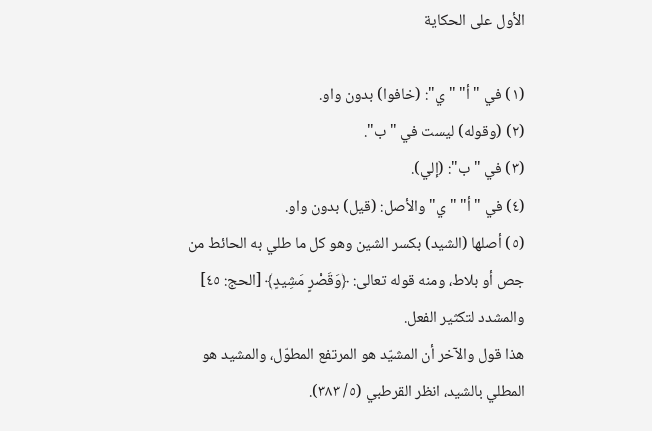الأول على الحكاية

(١) في "أ" "ي": (خافوا) بدون واو.
(٢) (وقوله) ليست في "ب".
(٣) في "ب": (إلي).
(٤) في "أ" "ي" والأصل: (قيل) بدون واو.
(٥) أصلها (الشيد) بكسر الشين وهو كل ما طلي به الحائط من جص أو بلاط، ومنه قوله تعالى: ﴿وَقَصْرٍ مَشِيدٍ﴾ [الحج: ٤٥] والمشدد لتكثير الفعل.
هذا قول والآخر أن المشيّد هو المرتفع المطوّل، والمشيد هو المطلي بالشيد، انظر القرطبي (٥/ ٣٨٣).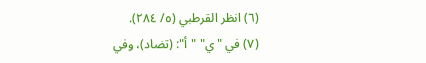(٦) انظر القرطبي (٥/ ٢٨٤).
(٧) في "ي" "أ": (تضاد)، وفي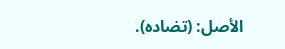الأصل: (تضاده).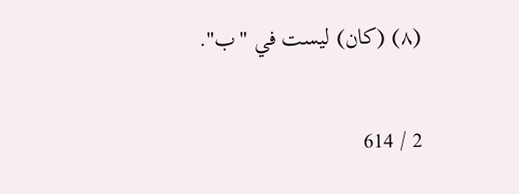(٨) (كان) ليست في "ب".

2 / 614